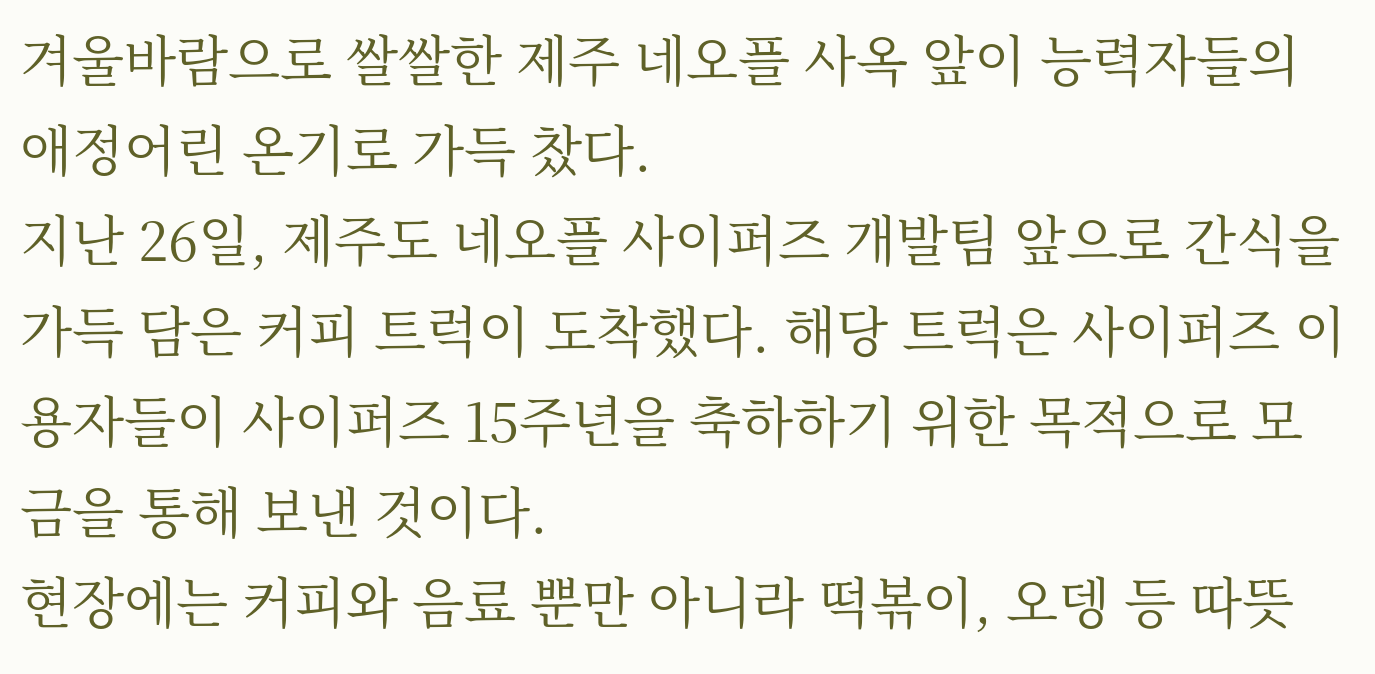겨울바람으로 쌀쌀한 제주 네오플 사옥 앞이 능력자들의 애정어린 온기로 가득 찼다.
지난 26일, 제주도 네오플 사이퍼즈 개발팀 앞으로 간식을 가득 담은 커피 트럭이 도착했다. 해당 트럭은 사이퍼즈 이용자들이 사이퍼즈 15주년을 축하하기 위한 목적으로 모금을 통해 보낸 것이다.
현장에는 커피와 음료 뿐만 아니라 떡볶이, 오뎅 등 따뜻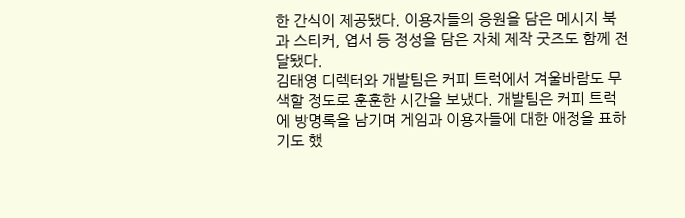한 간식이 제공됐다. 이용자들의 응원을 담은 메시지 북과 스티커, 엽서 등 정성을 담은 자체 제작 굿즈도 함께 전달됐다.
김태영 디렉터와 개발팀은 커피 트럭에서 겨울바람도 무색할 정도로 훈훈한 시간을 보냈다. 개발팀은 커피 트럭에 방명록을 남기며 게임과 이용자들에 대한 애정을 표하기도 했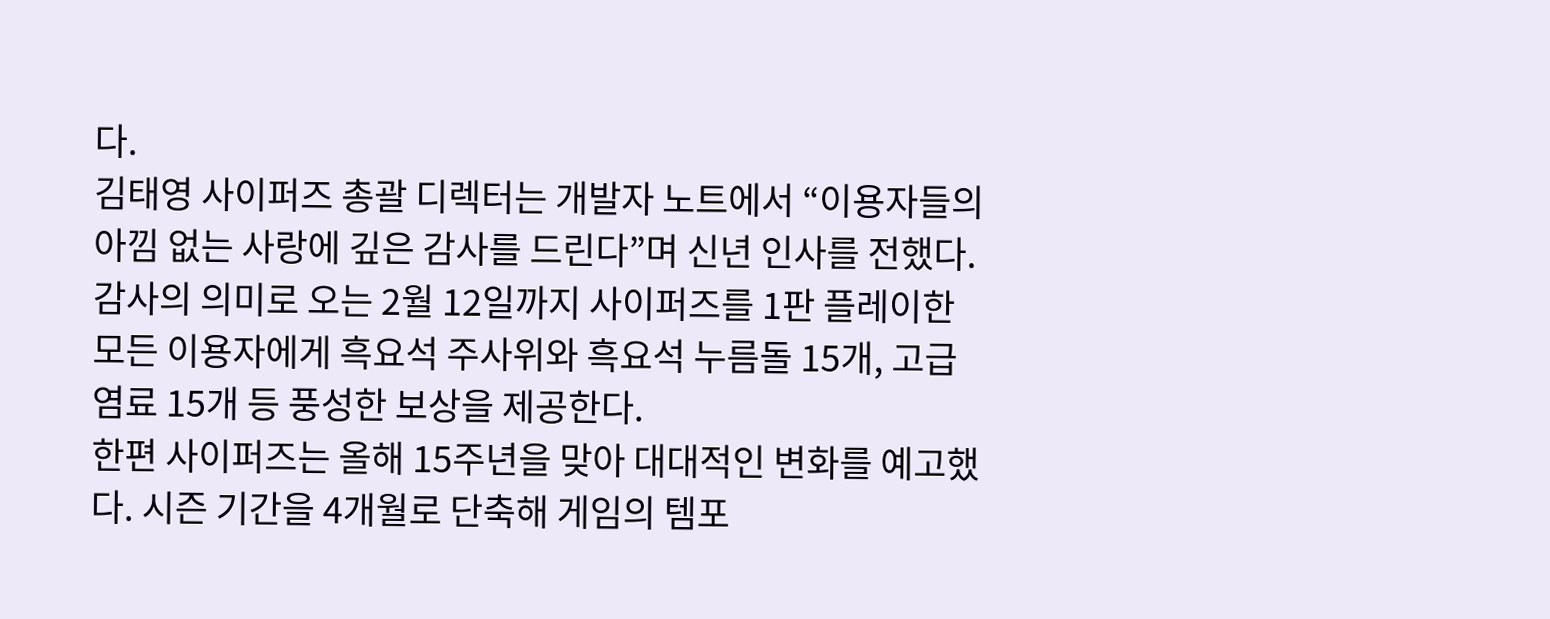다.
김태영 사이퍼즈 총괄 디렉터는 개발자 노트에서 “이용자들의 아낌 없는 사랑에 깊은 감사를 드린다”며 신년 인사를 전했다. 감사의 의미로 오는 2월 12일까지 사이퍼즈를 1판 플레이한 모든 이용자에게 흑요석 주사위와 흑요석 누름돌 15개, 고급 염료 15개 등 풍성한 보상을 제공한다.
한편 사이퍼즈는 올해 15주년을 맞아 대대적인 변화를 예고했다. 시즌 기간을 4개월로 단축해 게임의 템포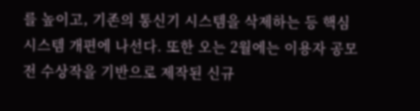를 높이고, 기존의 통신기 시스템을 삭제하는 등 핵심 시스템 개편에 나선다. 또한 오는 2월에는 이용자 공모전 수상작을 기반으로 제작된 신규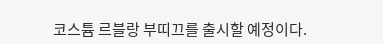코스튬 르블랑 부띠끄를 출시할 예정이다.